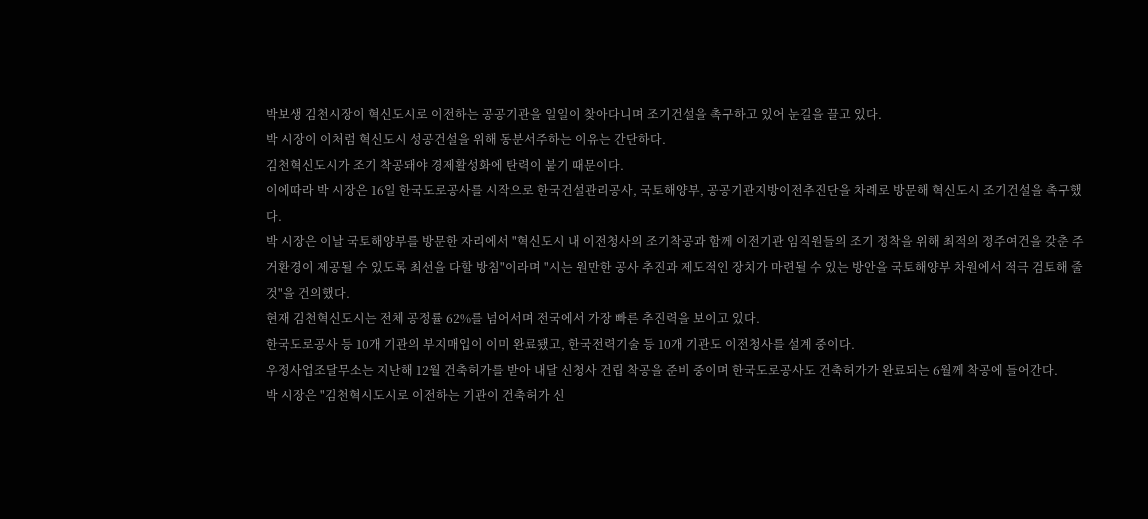박보생 김천시장이 혁신도시로 이전하는 공공기관을 일일이 찾아다니며 조기건설을 촉구하고 있어 눈길을 끌고 있다.
박 시장이 이처럼 혁신도시 성공건설을 위해 동분서주하는 이유는 간단하다.
김천혁신도시가 조기 착공돼야 경제활성화에 탄력이 붙기 때문이다.
이에따라 박 시장은 16일 한국도로공사를 시작으로 한국건설관리공사, 국토해양부, 공공기관지방이전추진단을 차례로 방문해 혁신도시 조기건설을 촉구했다.
박 시장은 이날 국토해양부를 방문한 자리에서 "혁신도시 내 이전청사의 조기착공과 함께 이전기관 임직원들의 조기 정착을 위해 최적의 정주여건을 갖춘 주거환경이 제공될 수 있도록 최선을 다할 방침"이라며 "시는 원만한 공사 추진과 제도적인 장치가 마련될 수 있는 방안을 국토해양부 차원에서 적극 검토해 줄 것"을 건의했다.
현재 김천혁신도시는 전체 공정률 62%를 넘어서며 전국에서 가장 빠른 추진력을 보이고 있다.
한국도로공사 등 10개 기관의 부지매입이 이미 완료됐고, 한국전력기술 등 10개 기관도 이전청사를 설계 중이다.
우정사업조달무소는 지난해 12월 건축허가를 받아 내달 신청사 건립 착공을 준비 중이며 한국도로공사도 건축허가가 완료되는 6월께 착공에 들어간다.
박 시장은 "김천혁시도시로 이전하는 기관이 건축허가 신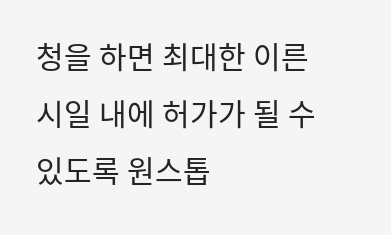청을 하면 최대한 이른 시일 내에 허가가 될 수 있도록 원스톱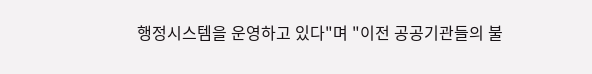행정시스템을 운영하고 있다"며 "이전 공공기관들의 불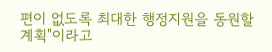편이 없도록 최대한 행정지원을 동원할 계획"이라고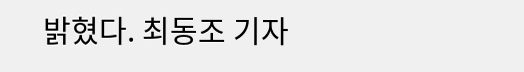밝혔다. 최동조 기자